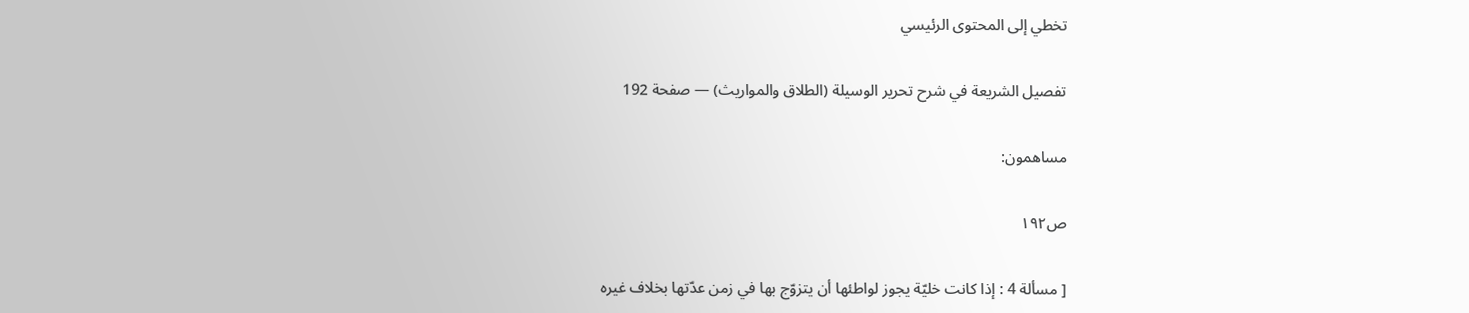تخطي إلى المحتوى الرئيسي

تفصيل الشريعة في شرح تحرير الوسيلة (الطلاق والمواريث) — صفحة 192

مساهمون:

ص١٩٢

[ مسألة 4 : إذا كانت خليّة يجوز لواطئها أن يتزوّج بها في زمن عدّتها بخلاف غيره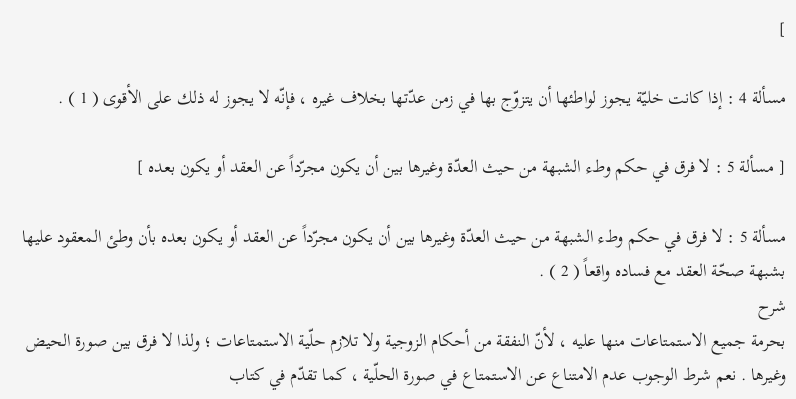]

مسألة 4 : إذا كانت خليّة يجوز لواطئها أن يتزوّج بها في زمن عدّتها بخلاف غيره ، فإنّه لا يجوز له ذلك على الأقوى ( 1 ) .

[ مسألة 5 : لا فرق في حكم وطء الشبهة من حيث العدّة وغيرها بين أن يكون مجرّداً عن العقد أو يكون بعده ]

مسألة 5 : لا فرق في حكم وطء الشبهة من حيث العدّة وغيرها بين أن يكون مجرّداً عن العقد أو يكون بعده بأن وطئ المعقود عليها بشبهة صحّة العقد مع فساده واقعاً ( 2 ) .
شرح
بحرمة جميع الاستمتاعات منها عليه ، لأنّ النفقة من أحكام الزوجية ولا تلازم حلّية الاستمتاعات ؛ ولذا لا فرق بين صورة الحيض وغيرها . نعم شرط الوجوب عدم الامتناع عن الاستمتاع في صورة الحلّية ، كما تقدّم في كتاب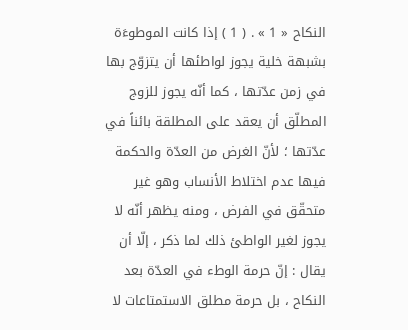النكاح « 1 » . ( 1 ) إذا كانت الموطوءَة بشبهة خلية يجوز لواطئها أن يتزوّج بها في زمن عدّتها ، كما أنّه يجوز للزوج المطلّق أن يعقد على المطلقة بائناً في عدّتها ؛ لأنّ الغرض من العدّة والحكمة فيها عدم اختلاط الأنساب وهو غير متحقّق في الفرض ، ومنه يظهر أنّه لا يجوز لغير الواطئ ذلك لما ذكر ، إلّا أن يقال : إنّ حرمة الوطء في العدّة بعد النكاح ، بل حرمة مطلق الاستمتاعات لا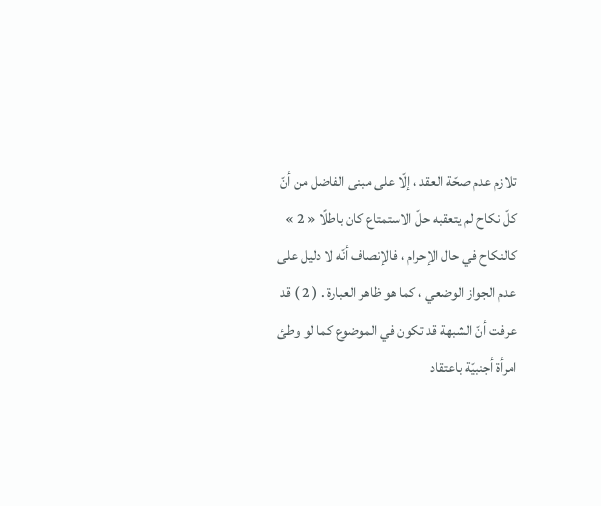تلازم عدم صحّة العقد ، إلّا على مبنى الفاضل من أنّ كلّ نكاح لم يتعقبه حلّ الاستمتاع كان باطلًا « 2 » كالنكاح في حال الإحرام ، فالإنصاف أنّه لا دليل على عدم الجواز الوضعي ، كما هو ظاهر العبارة . ( 2 ) قد عرفت أنّ الشبهة قد تكون في الموضوع كما لو وطئ امرأة أجنبيّة باعتقاد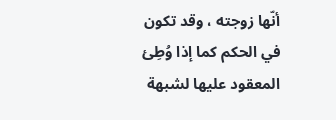أنّها زوجته ، وقد تكون في الحكم كما إذا وُطِئ المعقود عليها لشبهة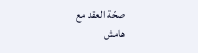صحّة العقد مع
هامش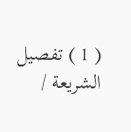( 1 ) تفصيل الشريعة /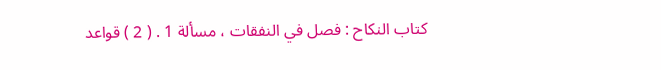كتاب النكاح : فصل في النفقات ، مسألة 1 . ( 2 ) قواعد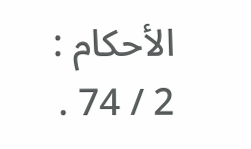الأحكام : 2 / 74 .